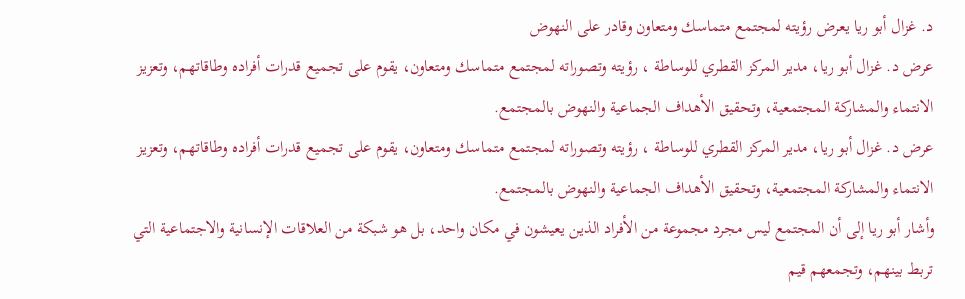د. غزال أبو ريا يعرض رؤيته لمجتمع متماسك ومتعاون وقادر على النهوض
عرض د. غزال أبو ريا، مدير المركز القطري للوساطة ، رؤيته وتصوراته لمجتمع متماسك ومتعاون، يقوم على تجميع قدرات أفراده وطاقاتهم، وتعزيز الانتماء والمشاركة المجتمعية، وتحقيق الأهداف الجماعية والنهوض بالمجتمع.
عرض د. غزال أبو ريا، مدير المركز القطري للوساطة ، رؤيته وتصوراته لمجتمع متماسك ومتعاون، يقوم على تجميع قدرات أفراده وطاقاتهم، وتعزيز الانتماء والمشاركة المجتمعية، وتحقيق الأهداف الجماعية والنهوض بالمجتمع.
وأشار أبو ريا إلى أن المجتمع ليس مجرد مجموعة من الأفراد الذين يعيشون في مكان واحد، بل هو شبكة من العلاقات الإنسانية والاجتماعية التي تربط بينهم، وتجمعهم قيم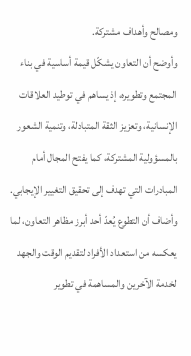ومصالح وأهداف مشتركة.
وأوضح أن التعاون يشكّل قيمة أساسية في بناء المجتمع وتطويره، إذ يساهم في توطيد العلاقات الإنسانية، وتعزيز الثقة المتبادلة، وتنمية الشعور بالمسؤولية المشتركة، كما يفتح المجال أمام المبادرات التي تهدف إلى تحقيق التغيير الإيجابي.
وأضاف أن التطوع يُعدّ أحد أبرز مظاهر التعاون، لما يعكسه من استعداد الأفراد لتقديم الوقت والجهد لخدمة الآخرين والمساهمة في تطوير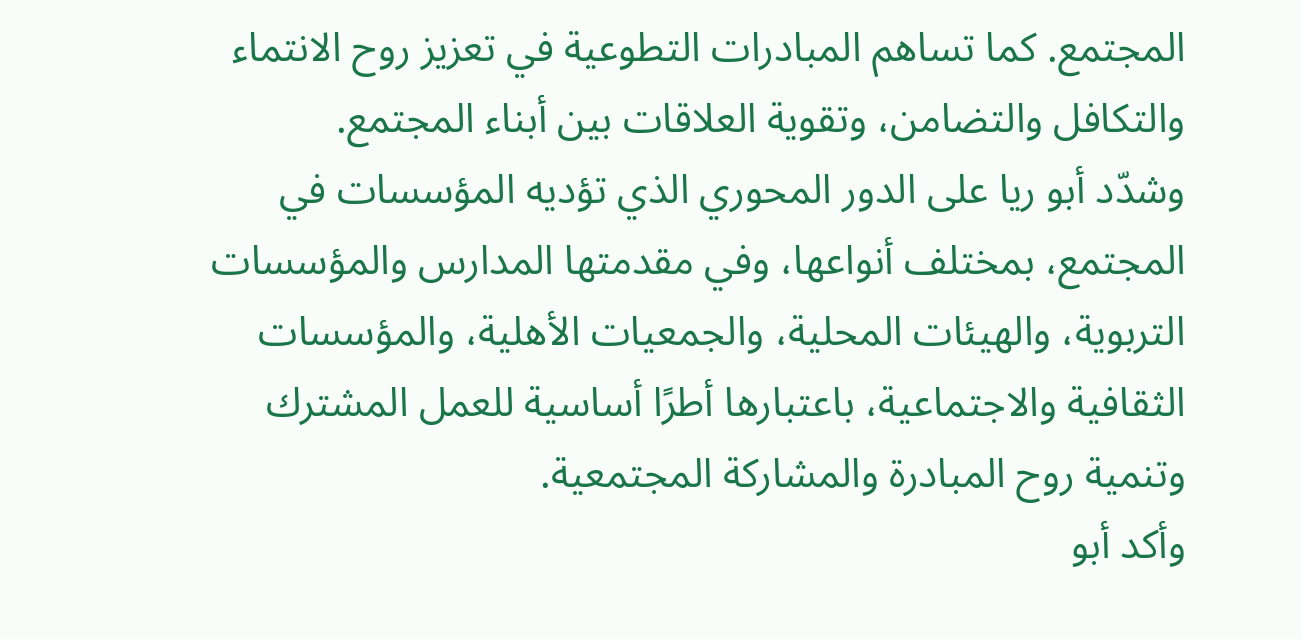المجتمع. كما تساهم المبادرات التطوعية في تعزيز روح الانتماء والتكافل والتضامن، وتقوية العلاقات بين أبناء المجتمع.
وشدّد أبو ريا على الدور المحوري الذي تؤديه المؤسسات في المجتمع، بمختلف أنواعها، وفي مقدمتها المدارس والمؤسسات التربوية، والهيئات المحلية، والجمعيات الأهلية، والمؤسسات الثقافية والاجتماعية، باعتبارها أطرًا أساسية للعمل المشترك وتنمية روح المبادرة والمشاركة المجتمعية.
وأكد أبو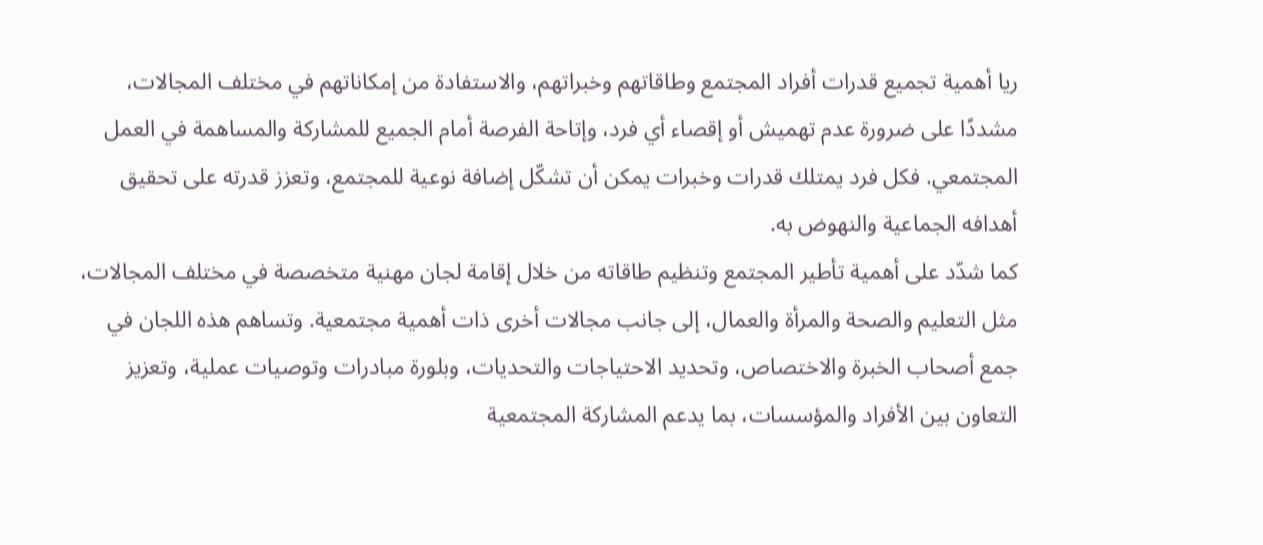ريا أهمية تجميع قدرات أفراد المجتمع وطاقاتهم وخبراتهم، والاستفادة من إمكاناتهم في مختلف المجالات، مشددًا على ضرورة عدم تهميش أو إقصاء أي فرد، وإتاحة الفرصة أمام الجميع للمشاركة والمساهمة في العمل المجتمعي. فكل فرد يمتلك قدرات وخبرات يمكن أن تشكّل إضافة نوعية للمجتمع، وتعزز قدرته على تحقيق أهدافه الجماعية والنهوض به.
كما شدّد على أهمية تأطير المجتمع وتنظيم طاقاته من خلال إقامة لجان مهنية متخصصة في مختلف المجالات، مثل التعليم والصحة والمرأة والعمال، إلى جانب مجالات أخرى ذات أهمية مجتمعية. وتساهم هذه اللجان في جمع أصحاب الخبرة والاختصاص، وتحديد الاحتياجات والتحديات، وبلورة مبادرات وتوصيات عملية، وتعزيز التعاون بين الأفراد والمؤسسات، بما يدعم المشاركة المجتمعية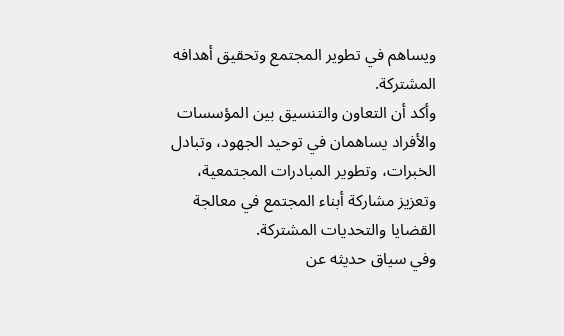ويساهم في تطوير المجتمع وتحقيق أهدافه المشتركة.
وأكد أن التعاون والتنسيق بين المؤسسات والأفراد يساهمان في توحيد الجهود، وتبادل الخبرات، وتطوير المبادرات المجتمعية، وتعزيز مشاركة أبناء المجتمع في معالجة القضايا والتحديات المشتركة.
وفي سياق حديثه عن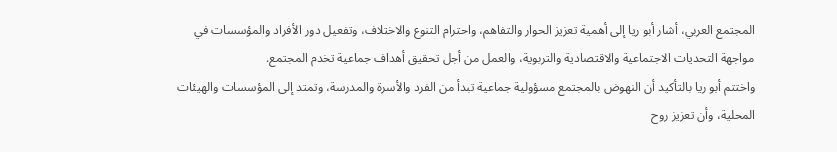المجتمع العربي، أشار أبو ريا إلى أهمية تعزيز الحوار والتفاهم، واحترام التنوع والاختلاف، وتفعيل دور الأفراد والمؤسسات في مواجهة التحديات الاجتماعية والاقتصادية والتربوية، والعمل من أجل تحقيق أهداف جماعية تخدم المجتمع.
واختتم أبو ريا بالتأكيد أن النهوض بالمجتمع مسؤولية جماعية تبدأ من الفرد والأسرة والمدرسة، وتمتد إلى المؤسسات والهيئات المحلية، وأن تعزيز روح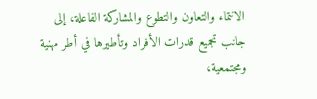الانتماء والتعاون والتطوع والمشاركة الفاعلة، إلى جانب تجميع قدرات الأفراد وتأطيرها في أطر مهنية ومجتمعية،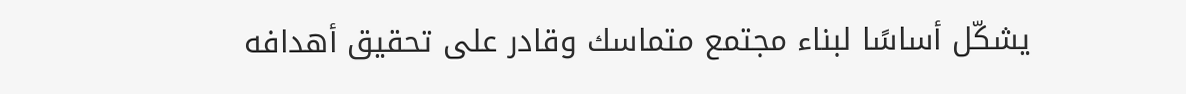يشكّل أساسًا لبناء مجتمع متماسك وقادر على تحقيق أهدافه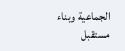الجماعية وبناء مستقبل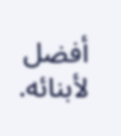أفضل لأبنائه.